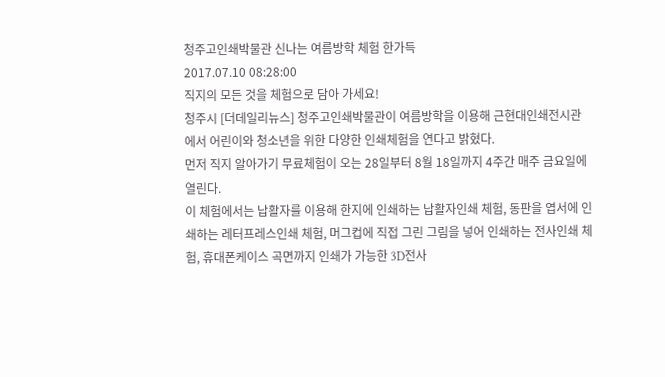청주고인쇄박물관 신나는 여름방학 체험 한가득
2017.07.10 08:28:00
직지의 모든 것을 체험으로 담아 가세요!
청주시 [더데일리뉴스] 청주고인쇄박물관이 여름방학을 이용해 근현대인쇄전시관에서 어린이와 청소년을 위한 다양한 인쇄체험을 연다고 밝혔다.
먼저 직지 알아가기 무료체험이 오는 28일부터 8월 18일까지 4주간 매주 금요일에 열린다.
이 체험에서는 납활자를 이용해 한지에 인쇄하는 납활자인쇄 체험, 동판을 엽서에 인쇄하는 레터프레스인쇄 체험, 머그컵에 직접 그린 그림을 넣어 인쇄하는 전사인쇄 체험, 휴대폰케이스 곡면까지 인쇄가 가능한 3D전사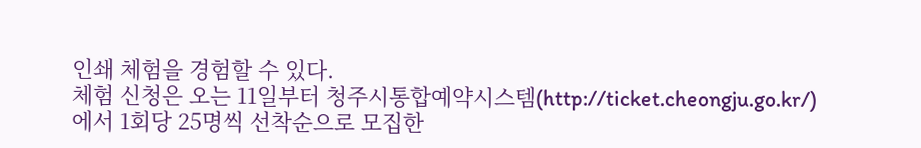인쇄 체험을 경험할 수 있다.
체험 신청은 오는 11일부터 청주시통합예약시스템(http://ticket.cheongju.go.kr/)에서 1회당 25명씩 선착순으로 모집한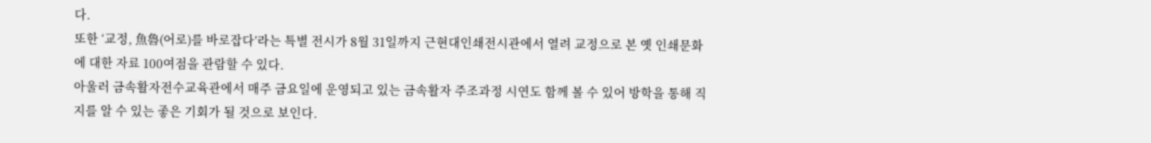다.
또한 ‘교정, 魚魯(어로)를 바로잡다’라는 특별 전시가 8월 31일까지 근현대인쇄전시관에서 열려 교정으로 본 옛 인쇄문화에 대한 자료 100여점을 관람할 수 있다.
아울러 금속활자전수교육관에서 매주 금요일에 운영되고 있는 금속활자 주조과정 시연도 함께 볼 수 있어 방학을 통해 직지를 알 수 있는 좋은 기회가 될 것으로 보인다.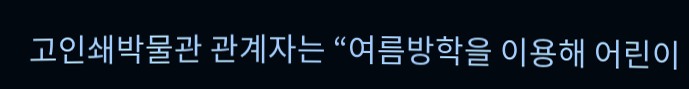고인쇄박물관 관계자는 “여름방학을 이용해 어린이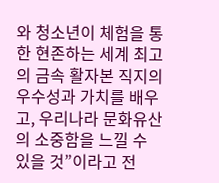와 청소년이 체험을 통한 현존하는 세계 최고의 금속 활자본 직지의 우수성과 가치를 배우고, 우리나라 문화유산의 소중함을 느낄 수 있을 것”이라고 전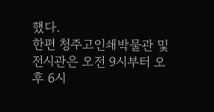했다.
한편 청주고인쇄박물관 및 전시관은 오전 9시부터 오후 6시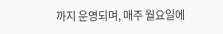까지 운영되며, 매주 월요일에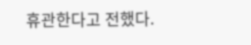휴관한다고 전했다.